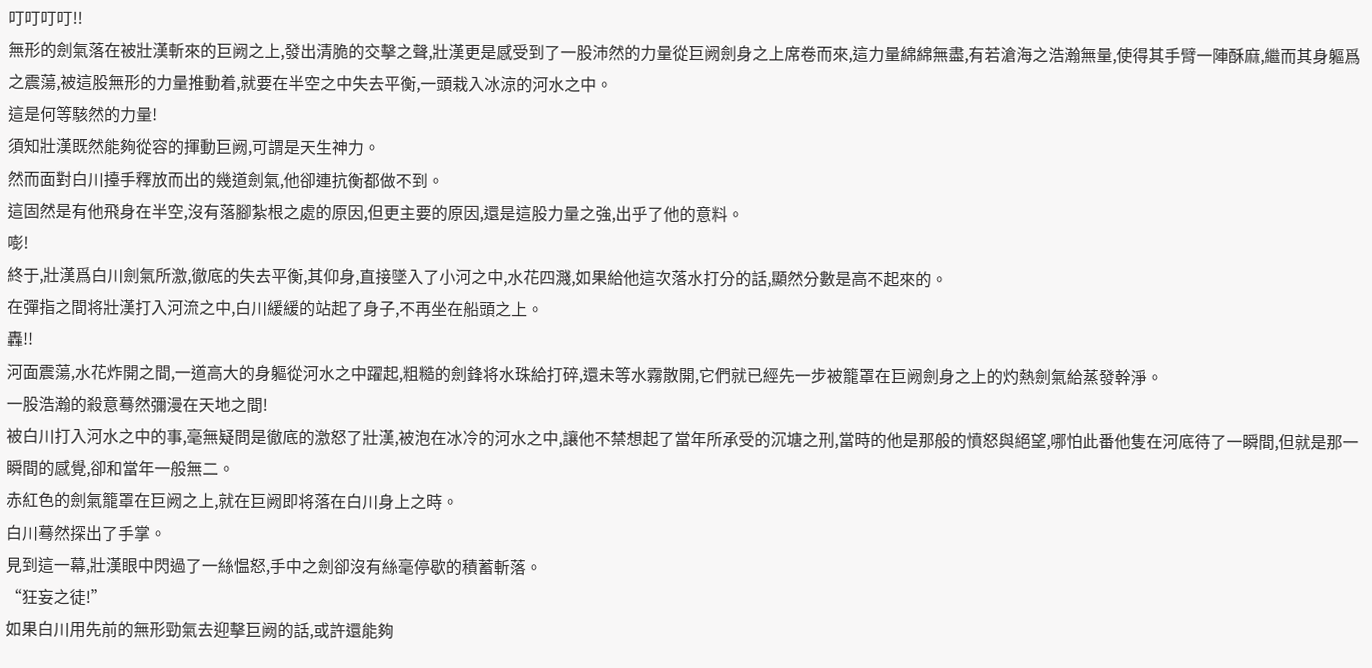叮叮叮叮!!
無形的劍氣落在被壯漢斬來的巨阙之上,發出清脆的交擊之聲,壯漢更是感受到了一股沛然的力量從巨阙劍身之上席卷而來,這力量綿綿無盡,有若滄海之浩瀚無量,使得其手臂一陣酥麻,繼而其身軀爲之震蕩,被這股無形的力量推動着,就要在半空之中失去平衡,一頭栽入冰涼的河水之中。
這是何等駭然的力量!
須知壯漢既然能夠從容的揮動巨阙,可謂是天生神力。
然而面對白川擡手釋放而出的幾道劍氣,他卻連抗衡都做不到。
這固然是有他飛身在半空,沒有落腳紮根之處的原因,但更主要的原因,還是這股力量之強,出乎了他的意料。
嘭!
終于,壯漢爲白川劍氣所激,徹底的失去平衡,其仰身,直接墜入了小河之中,水花四濺,如果給他這次落水打分的話,顯然分數是高不起來的。
在彈指之間将壯漢打入河流之中,白川緩緩的站起了身子,不再坐在船頭之上。
轟!!
河面震蕩,水花炸開之間,一道高大的身軀從河水之中躍起,粗糙的劍鋒将水珠給打碎,還未等水霧散開,它們就已經先一步被籠罩在巨阙劍身之上的灼熱劍氣給蒸發幹淨。
一股浩瀚的殺意蓦然彌漫在天地之間!
被白川打入河水之中的事,毫無疑問是徹底的激怒了壯漢,被泡在冰冷的河水之中,讓他不禁想起了當年所承受的沉塘之刑,當時的他是那般的憤怒與絕望,哪怕此番他隻在河底待了一瞬間,但就是那一瞬間的感覺,卻和當年一般無二。
赤紅色的劍氣籠罩在巨阙之上,就在巨阙即将落在白川身上之時。
白川蓦然探出了手掌。
見到這一幕,壯漢眼中閃過了一絲愠怒,手中之劍卻沒有絲毫停歇的積蓄斬落。
“狂妄之徒!”
如果白川用先前的無形勁氣去迎擊巨阙的話,或許還能夠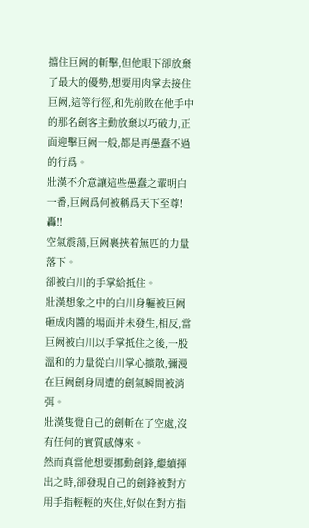擋住巨阙的斬擊,但他眼下卻放棄了最大的優勢,想要用肉掌去接住巨阙,這等行徑,和先前敗在他手中的那名劍客主動放棄以巧破力,正面迎擊巨阙一般,都是再愚蠢不過的行爲。
壯漢不介意讓這些愚蠢之輩明白一番,巨阙爲何被稱爲天下至尊!
轟!!
空氣震蕩,巨阙裹挾着無匹的力量落下。
卻被白川的手掌給抵住。
壯漢想象之中的白川身軀被巨阙砸成肉醬的場面并未發生,相反,當巨阙被白川以手掌抵住之後,一股溫和的力量從白川掌心擴散,彌漫在巨阙劍身周遭的劍氣瞬間被消弭。
壯漢隻覺自己的劍斬在了空處,沒有任何的實質感傳來。
然而真當他想要挪動劍鋒,繼續揮出之時,卻發現自己的劍鋒被對方用手指輕輕的夾住,好似在對方指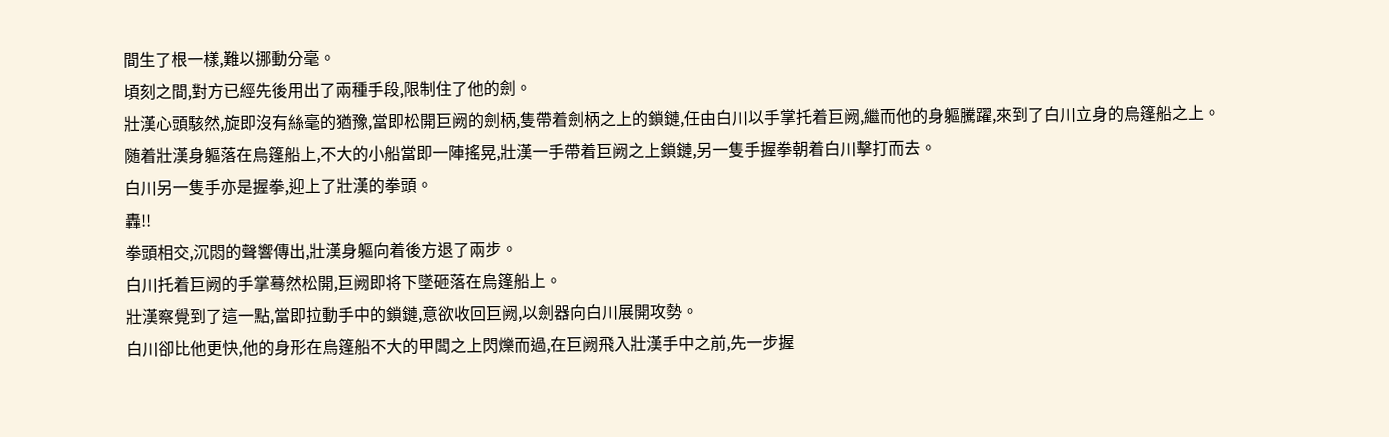間生了根一樣,難以挪動分毫。
頃刻之間,對方已經先後用出了兩種手段,限制住了他的劍。
壯漢心頭駭然,旋即沒有絲毫的猶豫,當即松開巨阙的劍柄,隻帶着劍柄之上的鎖鏈,任由白川以手掌托着巨阙,繼而他的身軀騰躍,來到了白川立身的烏篷船之上。
随着壯漢身軀落在烏篷船上,不大的小船當即一陣搖晃,壯漢一手帶着巨阙之上鎖鏈,另一隻手握拳朝着白川擊打而去。
白川另一隻手亦是握拳,迎上了壯漢的拳頭。
轟!!
拳頭相交,沉悶的聲響傳出,壯漢身軀向着後方退了兩步。
白川托着巨阙的手掌蓦然松開,巨阙即将下墜砸落在烏篷船上。
壯漢察覺到了這一點,當即拉動手中的鎖鏈,意欲收回巨阙,以劍器向白川展開攻勢。
白川卻比他更快,他的身形在烏篷船不大的甲闆之上閃爍而過,在巨阙飛入壯漢手中之前,先一步握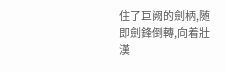住了巨阙的劍柄,随即劍鋒倒轉,向着壯漢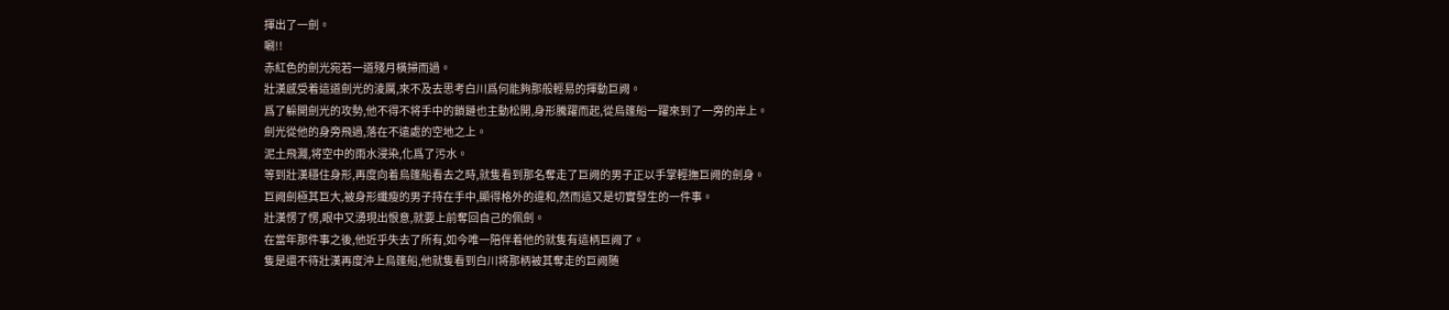揮出了一劍。
唰!!
赤紅色的劍光宛若一道殘月橫掃而過。
壯漢感受着這道劍光的淩厲,來不及去思考白川爲何能夠那般輕易的揮動巨阙。
爲了躲開劍光的攻勢,他不得不将手中的鎖鏈也主動松開,身形騰躍而起,從烏篷船一躍來到了一旁的岸上。
劍光從他的身旁飛過,落在不遠處的空地之上。
泥土飛濺,将空中的雨水浸染,化爲了污水。
等到壯漢穩住身形,再度向着烏篷船看去之時,就隻看到那名奪走了巨阙的男子正以手掌輕撫巨阙的劍身。
巨阙劍極其巨大,被身形纖瘦的男子持在手中,顯得格外的違和,然而這又是切實發生的一件事。
壯漢愣了愣,眼中又湧現出恨意,就要上前奪回自己的佩劍。
在當年那件事之後,他近乎失去了所有,如今唯一陪伴着他的就隻有這柄巨阙了。
隻是還不待壯漢再度沖上烏篷船,他就隻看到白川将那柄被其奪走的巨阙随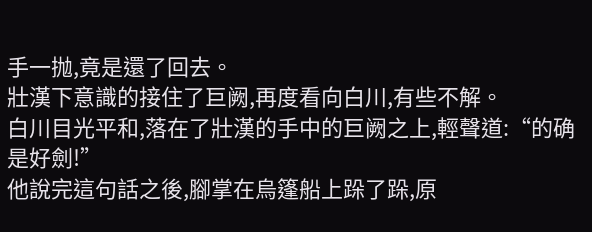手一抛,竟是還了回去。
壯漢下意識的接住了巨阙,再度看向白川,有些不解。
白川目光平和,落在了壯漢的手中的巨阙之上,輕聲道:“的确是好劍!”
他說完這句話之後,腳掌在烏篷船上跺了跺,原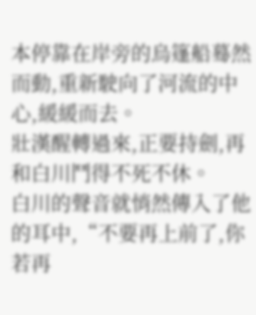本停靠在岸旁的烏篷船蓦然而動,重新駛向了河流的中心,緩緩而去。
壯漢醒轉過來,正要持劍,再和白川鬥得不死不休。
白川的聲音就悄然傳入了他的耳中,“不要再上前了,你若再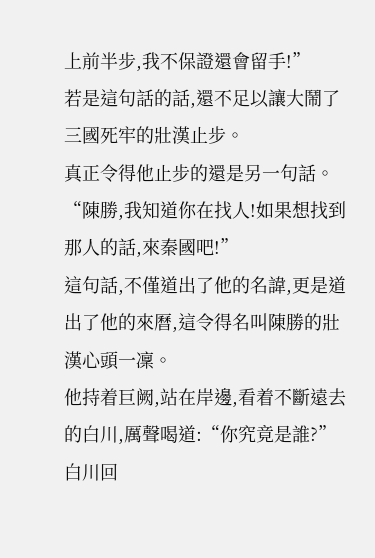上前半步,我不保證還會留手!”
若是這句話的話,還不足以讓大鬧了三國死牢的壯漢止步。
真正令得他止步的還是另一句話。
“陳勝,我知道你在找人!如果想找到那人的話,來秦國吧!”
這句話,不僅道出了他的名諱,更是道出了他的來曆,這令得名叫陳勝的壯漢心頭一凜。
他持着巨阙,站在岸邊,看着不斷遠去的白川,厲聲喝道:“你究竟是誰?”
白川回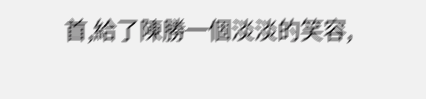首,給了陳勝一個淡淡的笑容,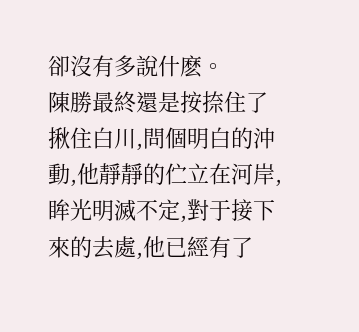卻沒有多說什麽。
陳勝最終還是按捺住了揪住白川,問個明白的沖動,他靜靜的伫立在河岸,眸光明滅不定,對于接下來的去處,他已經有了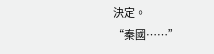決定。
“秦國……”